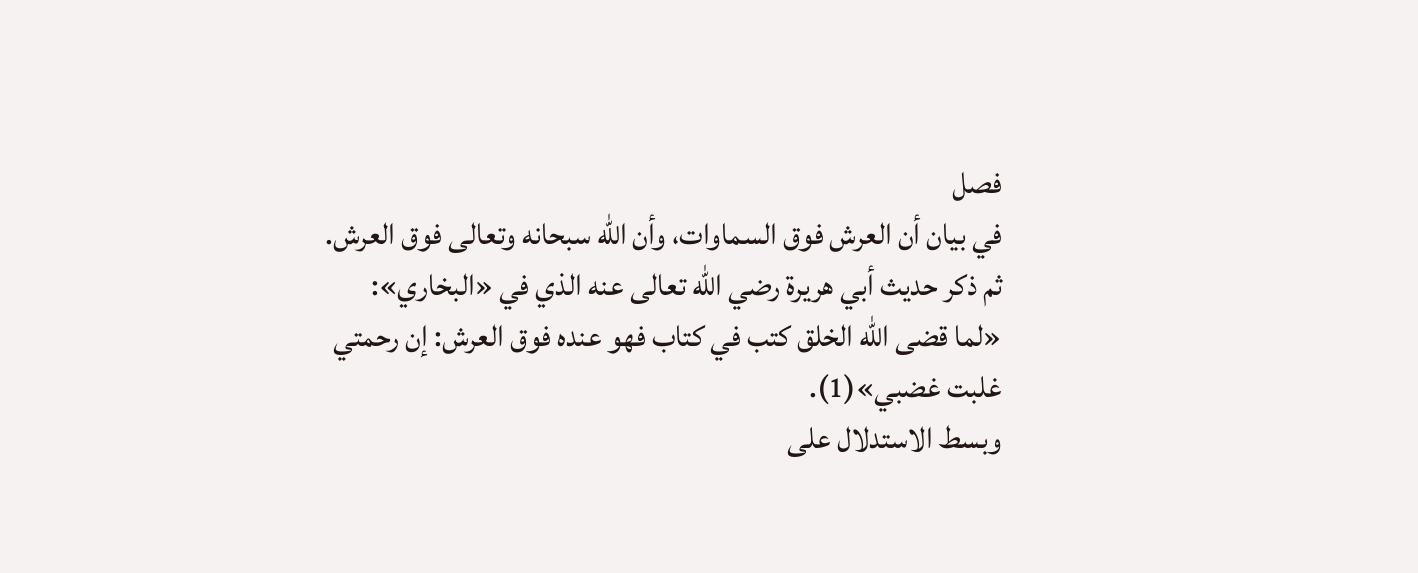فصل
في بيان أن العرش فوق السماوات، وأن الله سبحانه وتعالى فوق العرش. ثم ذكر حديث أبي هريرة رضي الله تعالى عنه الذي في «البخاري»: «لما قضى الله الخلق كتب في كتاب فهو عنده فوق العرش: إن رحمتي غلبت غضبي»(1).
وبسط الاستدلال على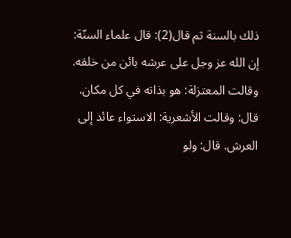ذلك بالسنة ثم قال(2): قال علماء السنّة: إن الله عز وجل على عرشه بائن من خلقه. وقالت المعتزلة: هو بذاته في كل مكان.
قال: وقالت الأشعرية: الاستواء عائد إلى العرش. قال: ولو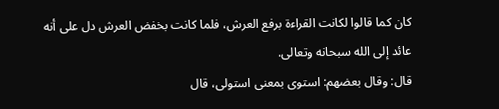كان كما قالوا لكانت القراءة برفع العرش، فلما كانت بخفض العرش دل على أنه عائد إلى الله سبحانه وتعالى.
قال: وقال بعضهم: استوى بمعنى استولى، قال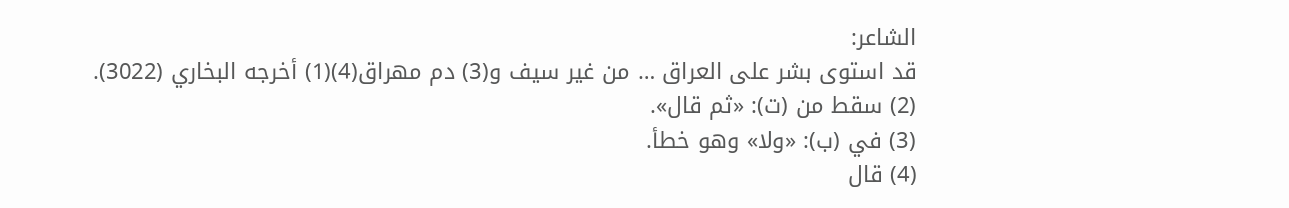الشاعر:
قد استوى بشر على العراق … من غير سيف و(3) دم مهراق(4)(1) أخرجه البخاري (3022).
(2) سقط من (ت): «ثم قال».
(3) في (ب): «ولا» وهو خطأ.
(4) قال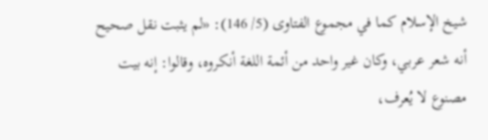شيخ الإسلام كما في مجموع الفتاوى (5/ 146): «لم يثبت نقل صحيح أنه شعر عربي، وكان غير واحد من أئمة اللغة أنكروه، وقالوا: إنه بيت مصنوع لا يُعرف،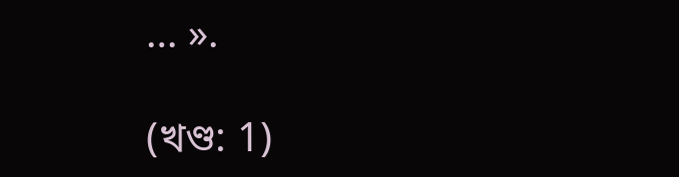… ».

(খণ্ড: 1)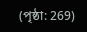(পৃষ্ঠা: 269)